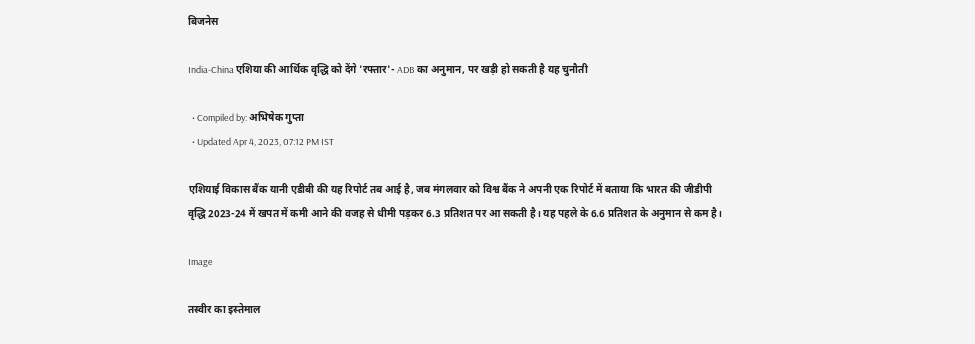बिजनेस

India-China एशिया की आर्थिक वृद्धि को देंगे 'रफ्तार'- ADB का अनुमान, पर खड़ी हो सकती है यह चुनौती

  • Compiled by: अभिषेक गुप्ता
  • Updated Apr 4, 2023, 07:12 PM IST

एशियाई विकास बैंक यानी एडीबी की यह रिपोर्ट तब आई है, जब मंगलवार को विश्व बैंक ने अपनी एक रिपोर्ट में बताया कि भारत की जीडीपी वृद्धि 2023-24 में खपत में कमी आने की वजह से धीमी पड़कर 6.3 प्रतिशत पर आ सकती है। यह पहले के 6.6 प्रतिशत के अनुमान से कम है।

Image

तस्वीर का इस्तेमाल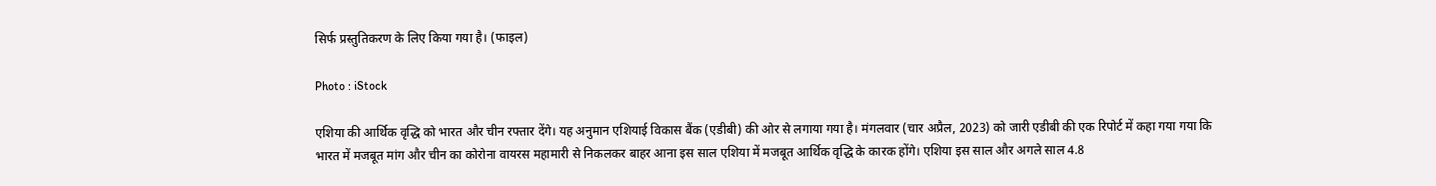सिर्फ प्रस्तुतिकरण के लिए किया गया है। (फाइल)

Photo : iStock

एशिया की आर्थिक वृद्धि को भारत और चीन रफ्तार देंगे। यह अनुमान एशियाई विकास बैंक (एडीबी) की ओर से लगाया गया है। मंगलवार (चार अप्रैल, 2023) को जारी एडीबी की एक रिपोर्ट में कहा गया गया कि भारत में मजबूत मांग और चीन का कोरोना वायरस महामारी से निकलकर बाहर आना इस साल एशिया में मजबूत आर्थिक वृद्धि के कारक होंगे। एशिया इस साल और अगले साल 4.8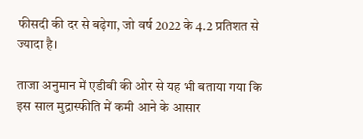फीसदी की दर से बढ़ेगा, जो वर्ष 2022 के 4.2 प्रतिशत से ज्यादा है।

ताजा अनुमान में एडीबी की ओर से यह भी बताया गया कि इस साल मुद्रास्फीति में कमी आने के आसार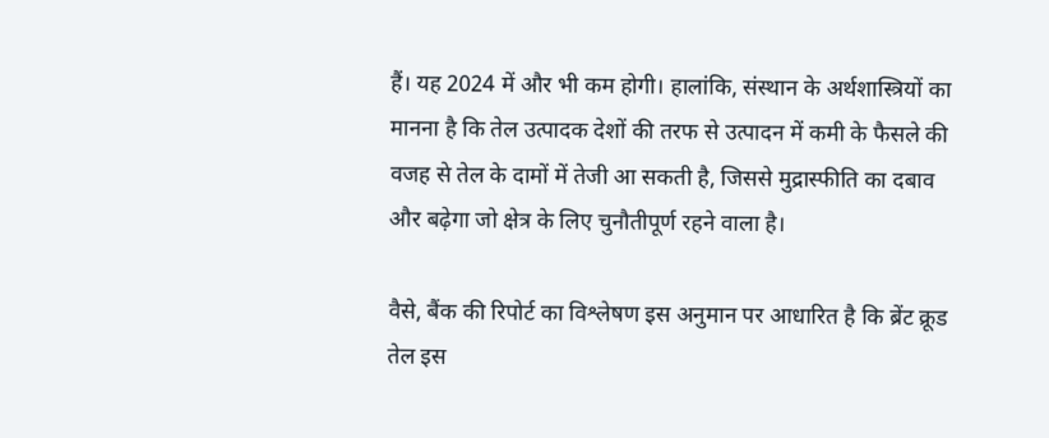हैं। यह 2024 में और भी कम होगी। हालांकि, संस्थान के अर्थशास्त्रियों का मानना है कि तेल उत्पादक देशों की तरफ से उत्पादन में कमी के फैसले की वजह से तेल के दामों में तेजी आ सकती है, जिससे मुद्रास्फीति का दबाव और बढ़ेगा जो क्षेत्र के लिए चुनौतीपूर्ण रहने वाला है।

वैसे, बैंक की रिपोर्ट का विश्लेषण इस अनुमान पर आधारित है कि ब्रेंट क्रूड तेल इस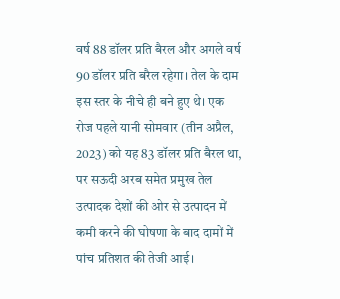वर्ष 88 डॉलर प्रति बैरल और अगले वर्ष 90 डॉलर प्रति बरैल रहेगा। तेल के दाम इस स्तर के नीचे ही बने हुए थे। एक रोज पहले यानी सोमवार (तीन अप्रैल, 2023) को यह 83 डॉलर प्रति बैरल था, पर सऊदी अरब समेत प्रमुख तेल उत्पादक देशों की ओर से उत्पादन में कमी करने की घोषणा के बाद दामों में पांच प्रतिशत की तेजी आई।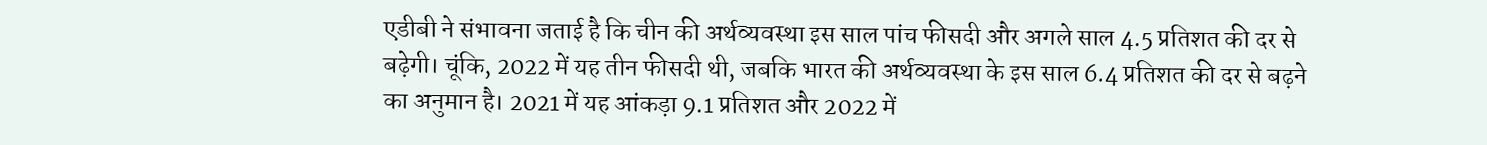एडीबी ने संभावना जताई है कि चीन की अर्थव्यवस्था इस साल पांच फीसदी और अगले साल 4.5 प्रतिशत की दर से बढ़ेगी। चूंकि, 2022 में यह तीन फीसदी थी, जबकि भारत की अर्थव्यवस्था के इस साल 6.4 प्रतिशत की दर से बढ़ने का अनुमान है। 2021 में यह आंकड़ा 9.1 प्रतिशत और 2022 में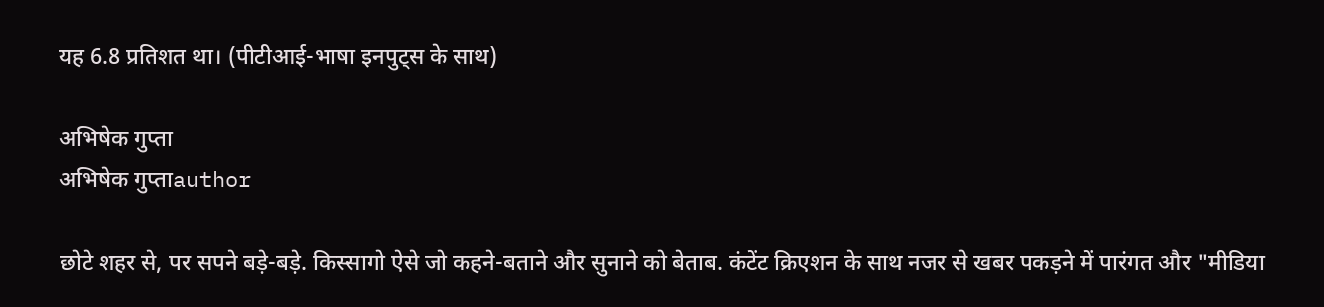यह 6.8 प्रतिशत था। (पीटीआई-भाषा इनपुट्स के साथ)

अभिषेक गुप्ता
अभिषेक गुप्ताauthor

छोटे शहर से, पर सपने बड़े-बड़े. किस्सागो ऐसे जो कहने-बताने और सुनाने को बेताब. कंटेंट क्रिएशन के साथ नजर से खबर पकड़ने में पारंगत और "मीडिया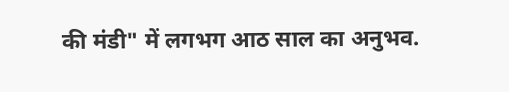की मंडी" में लगभग आठ साल का अनुभव.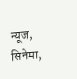न्यूज, सिनेमा,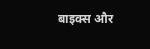बाइक्स और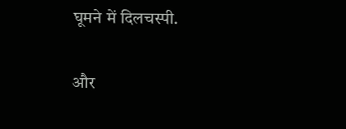घूमने में दिलचस्पी.

और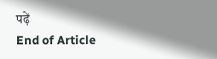पढ़ें
End of Article